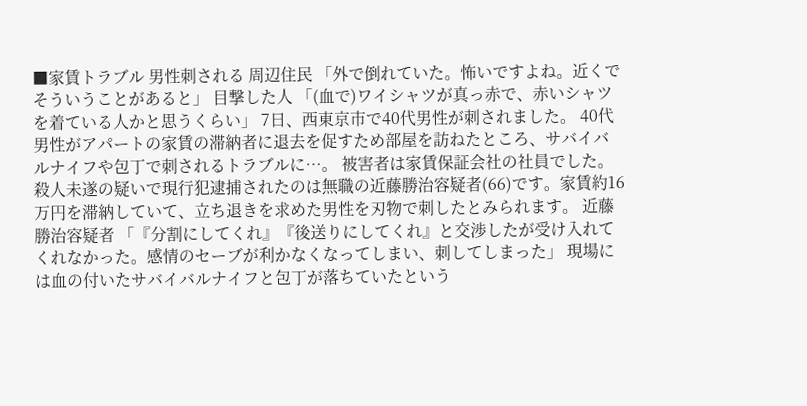■家賃トラブル 男性刺される 周辺住民 「外で倒れていた。怖いですよね。近くでそういうことがあると」 目撃した人 「(血で)ワイシャツが真っ赤で、赤いシャツを着ている人かと思うくらい」 7日、西東京市で40代男性が刺されました。 40代男性がアパートの家賃の滞納者に退去を促すため部屋を訪ねたところ、サバイバルナイフや包丁で刺されるトラブルに…。 被害者は家賃保証会社の社員でした。 殺人未遂の疑いで現行犯逮捕されたのは無職の近藤勝治容疑者(66)です。家賃約16万円を滞納していて、立ち退きを求めた男性を刃物で刺したとみられます。 近藤勝治容疑者 「『分割にしてくれ』『後送りにしてくれ』と交渉したが受け入れてくれなかった。感情のセーブが利かなくなってしまい、刺してしまった」 現場には血の付いたサバイバルナイフと包丁が落ちていたという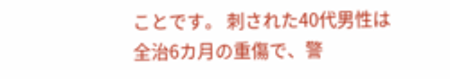ことです。 刺された40代男性は全治6カ月の重傷で、警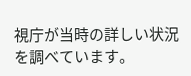視庁が当時の詳しい状況を調べています。